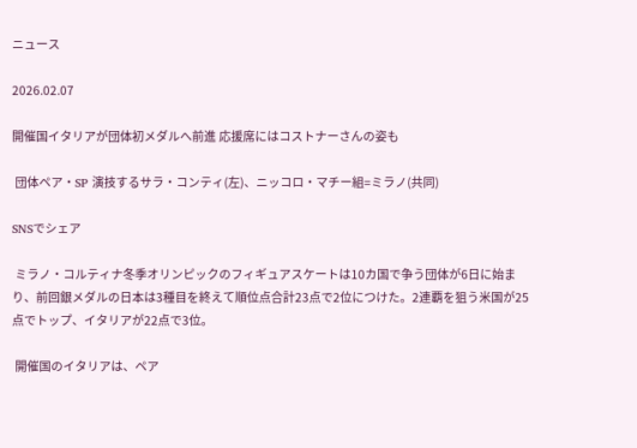ニュース

2026.02.07

開催国イタリアが団体初メダルへ前進 応援席にはコストナーさんの姿も

 団体ペア・SP 演技するサラ・コンティ(左)、ニッコロ・マチー組=ミラノ(共同)

SNSでシェア

 ミラノ・コルティナ冬季オリンピックのフィギュアスケートは10カ国で争う団体が6日に始まり、前回銀メダルの日本は3種目を終えて順位点合計23点で2位につけた。2連覇を狙う米国が25点でトップ、イタリアが22点で3位。

 開催国のイタリアは、ペア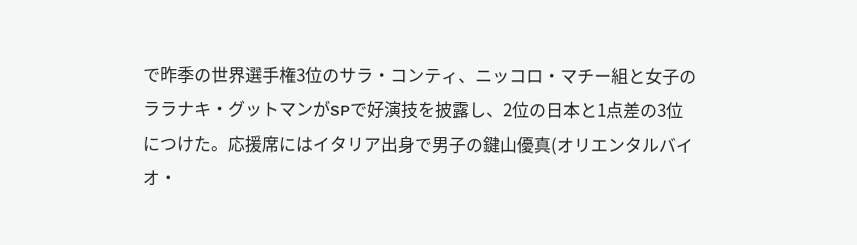で昨季の世界選手権3位のサラ・コンティ、ニッコロ・マチー組と女子のララナキ・グットマンがSPで好演技を披露し、2位の日本と1点差の3位につけた。応援席にはイタリア出身で男子の鍵山優真(オリエンタルバイオ・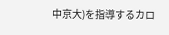中京大)を指導するカロ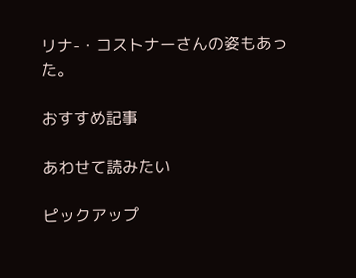リナ-・コストナーさんの姿もあった。

おすすめ記事

あわせて読みたい

ピックアップ